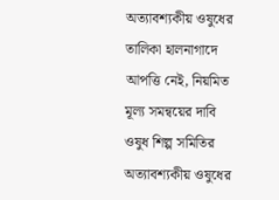অত্যাবশ্যকীয় ওষুধের তালিকা হালনাগাদে আপত্তি নেই, নিয়মিত মূল্য সমন্বয়ের দাবি ওষুধ শিল্প সমিতির
অত্যাবশ্যকীয় ওষুধের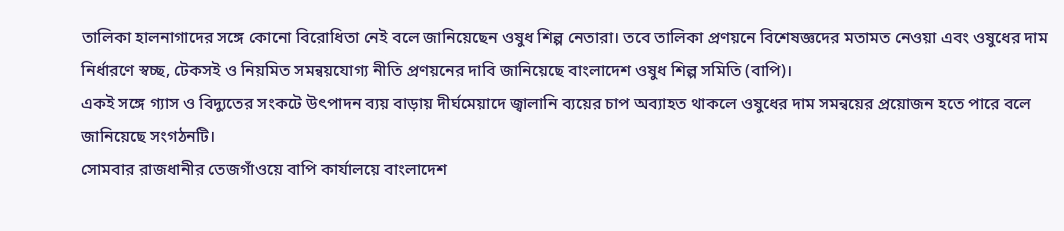তালিকা হালনাগাদের সঙ্গে কোনো বিরোধিতা নেই বলে জানিয়েছেন ওষুধ শিল্প নেতারা। তবে তালিকা প্রণয়নে বিশেষজ্ঞদের মতামত নেওয়া এবং ওষুধের দাম নির্ধারণে স্বচ্ছ, টেকসই ও নিয়মিত সমন্বয়যোগ্য নীতি প্রণয়নের দাবি জানিয়েছে বাংলাদেশ ওষুধ শিল্প সমিতি (বাপি)।
একই সঙ্গে গ্যাস ও বিদ্যুতের সংকটে উৎপাদন ব্যয় বাড়ায় দীর্ঘমেয়াদে জ্বালানি ব্যয়ের চাপ অব্যাহত থাকলে ওষুধের দাম সমন্বয়ের প্রয়োজন হতে পারে বলে জানিয়েছে সংগঠনটি।
সোমবার রাজধানীর তেজগাঁওয়ে বাপি কার্যালয়ে বাংলাদেশ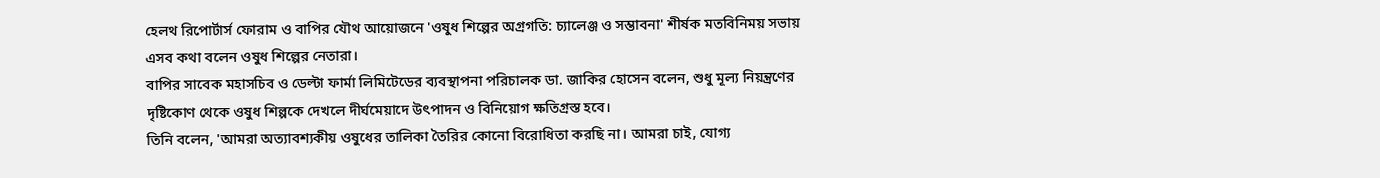হেলথ রিপোর্টার্স ফোরাম ও বাপির যৌথ আয়োজনে 'ওষুধ শিল্পের অগ্রগতি: চ্যালেঞ্জ ও সম্ভাবনা' শীর্ষক মতবিনিময় সভায় এসব কথা বলেন ওষুধ শিল্পের নেতারা।
বাপির সাবেক মহাসচিব ও ডেল্টা ফার্মা লিমিটেডের ব্যবস্থাপনা পরিচালক ডা. জাকির হোসেন বলেন, শুধু মূল্য নিয়ন্ত্রণের দৃষ্টিকোণ থেকে ওষুধ শিল্পকে দেখলে দীর্ঘমেয়াদে উৎপাদন ও বিনিয়োগ ক্ষতিগ্রস্ত হবে।
তিনি বলেন, 'আমরা অত্যাবশ্যকীয় ওষুধের তালিকা তৈরির কোনো বিরোধিতা করছি না। আমরা চাই, যোগ্য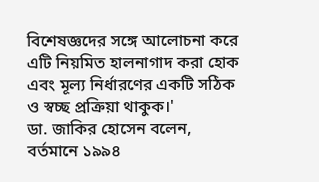বিশেষজ্ঞদের সঙ্গে আলোচনা করে এটি নিয়মিত হালনাগাদ করা হোক এবং মূল্য নির্ধারণের একটি সঠিক ও স্বচ্ছ প্রক্রিয়া থাকুক।'
ডা. জাকির হোসেন বলেন, বর্তমানে ১৯৯৪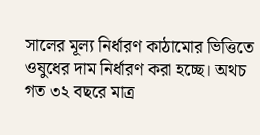সালের মূল্য নির্ধারণ কাঠামোর ভিত্তিতে ওষুধের দাম নির্ধারণ করা হচ্ছে। অথচ গত ৩২ বছরে মাত্র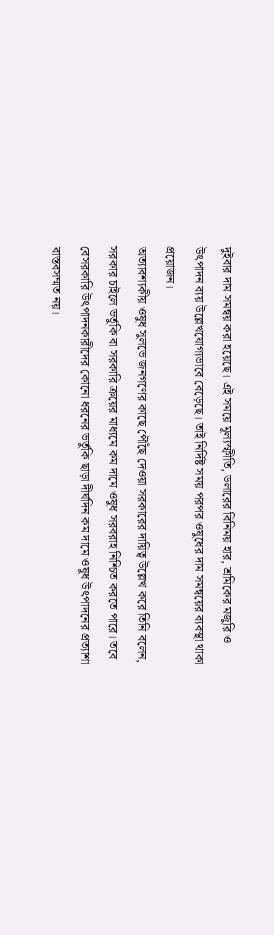দুইবার দাম সমন্বয় করা হয়েছে। এই সময়ে মূল্যস্ফীতি, ডলারের বিনিময় হার, শ্রমিকের মজুরি ও উৎপাদন ব্যয় উল্লেখযোগ্যভাবে বেড়েছে। তাই নির্দিষ্ট সময় পরপর ওষুধের দাম সমন্বয়ের ব্যবস্থা থাকা প্রয়োজন।
অত্যাবশ্যকীয় ওষুধ সুলভে জনগণের কাছে পৌঁছে দেওয়া সরকারের দায়িত্ব উল্লেখ করে তিনি বলেন, সরকার চাইলে ভর্তুকি বা সরকারি ক্রয়ের মাধ্যমে কম দামে ওষুধ সরবরাহ নিশ্চিত করতে পারে। তবে বেসরকারি উৎপাদনকারীদের কোনো ধরনের ভর্তুকি ছাড়া দীর্ঘদিন কম দামে ওষুধ উৎপাদনের প্রত্যাশা বাস্তবসম্মত নয়।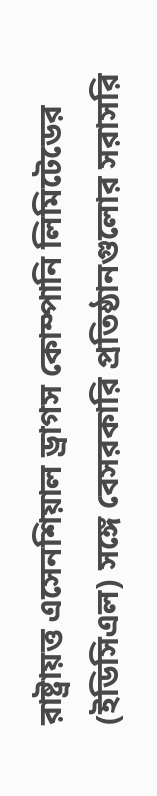রাষ্ট্রায়ত্ত এসেনশিয়াল ড্রাগস কোম্পানি লিমিটেডের (ইডিসিএল) সঙ্গে বেসরকারি প্রতিষ্ঠানগুলোর সরাসরি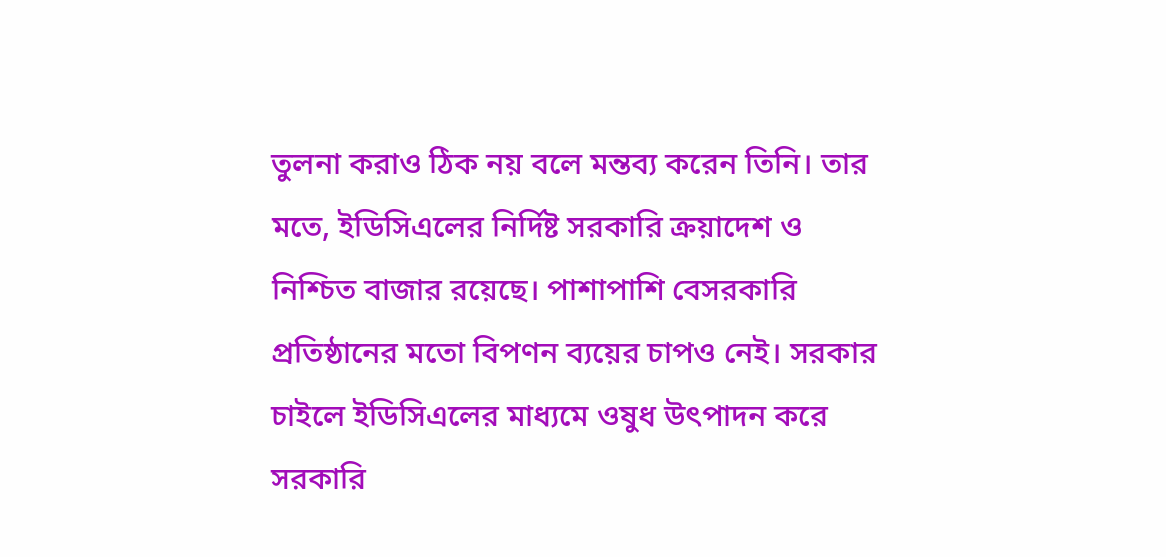তুলনা করাও ঠিক নয় বলে মন্তব্য করেন তিনি। তার মতে, ইডিসিএলের নির্দিষ্ট সরকারি ক্রয়াদেশ ও নিশ্চিত বাজার রয়েছে। পাশাপাশি বেসরকারি প্রতিষ্ঠানের মতো বিপণন ব্যয়ের চাপও নেই। সরকার চাইলে ইডিসিএলের মাধ্যমে ওষুধ উৎপাদন করে সরকারি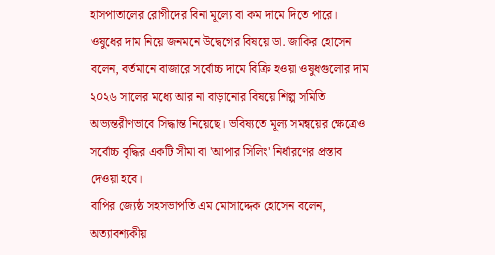হাসপাতালের রোগীদের বিনা মূল্যে বা কম দামে দিতে পারে।
ওষুধের দাম নিয়ে জনমনে উদ্বেগের বিষয়ে ডা. জাকির হোসেন বলেন, বর্তমানে বাজারে সর্বোচ্চ দামে বিক্রি হওয়া ওষুধগুলোর দাম ২০২৬ সালের মধ্যে আর না বাড়ানোর বিষয়ে শিল্প সমিতি অভ্যন্তরীণভাবে সিদ্ধান্ত নিয়েছে। ভবিষ্যতে মূল্য সমন্বয়ের ক্ষেত্রেও সর্বোচ্চ বৃদ্ধির একটি সীমা বা 'আপার সিলিং' নির্ধারণের প্রস্তাব দেওয়া হবে।
বাপির জ্যেষ্ঠ সহসভাপতি এম মোসাদ্দেক হোসেন বলেন, অত্যাবশ্যকীয়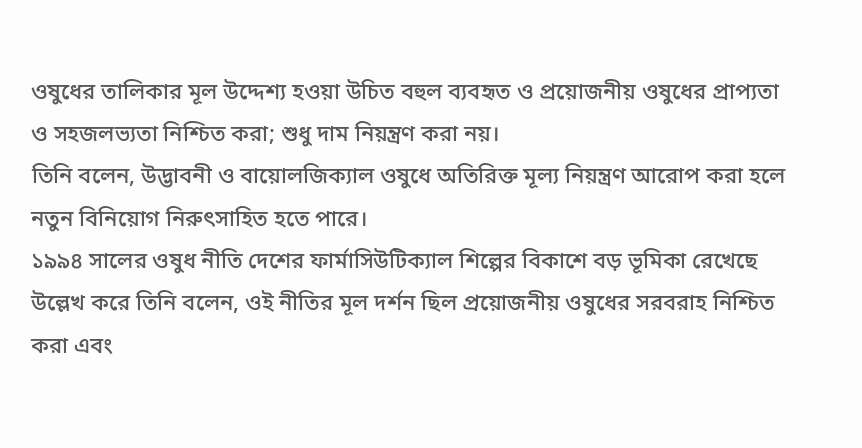ওষুধের তালিকার মূল উদ্দেশ্য হওয়া উচিত বহুল ব্যবহৃত ও প্রয়োজনীয় ওষুধের প্রাপ্যতা ও সহজলভ্যতা নিশ্চিত করা; শুধু দাম নিয়ন্ত্রণ করা নয়।
তিনি বলেন, উদ্ভাবনী ও বায়োলজিক্যাল ওষুধে অতিরিক্ত মূল্য নিয়ন্ত্রণ আরোপ করা হলে নতুন বিনিয়োগ নিরুৎসাহিত হতে পারে।
১৯৯৪ সালের ওষুধ নীতি দেশের ফার্মাসিউটিক্যাল শিল্পের বিকাশে বড় ভূমিকা রেখেছে উল্লেখ করে তিনি বলেন, ওই নীতির মূল দর্শন ছিল প্রয়োজনীয় ওষুধের সরবরাহ নিশ্চিত করা এবং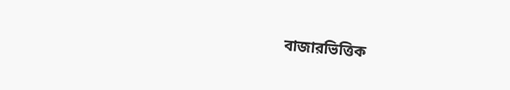বাজারভিত্তিক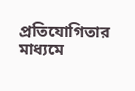প্রতিযোগিতার মাধ্যমে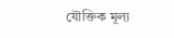যৌক্তিক মূল্য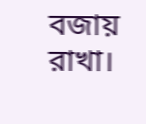বজায় রাখা।